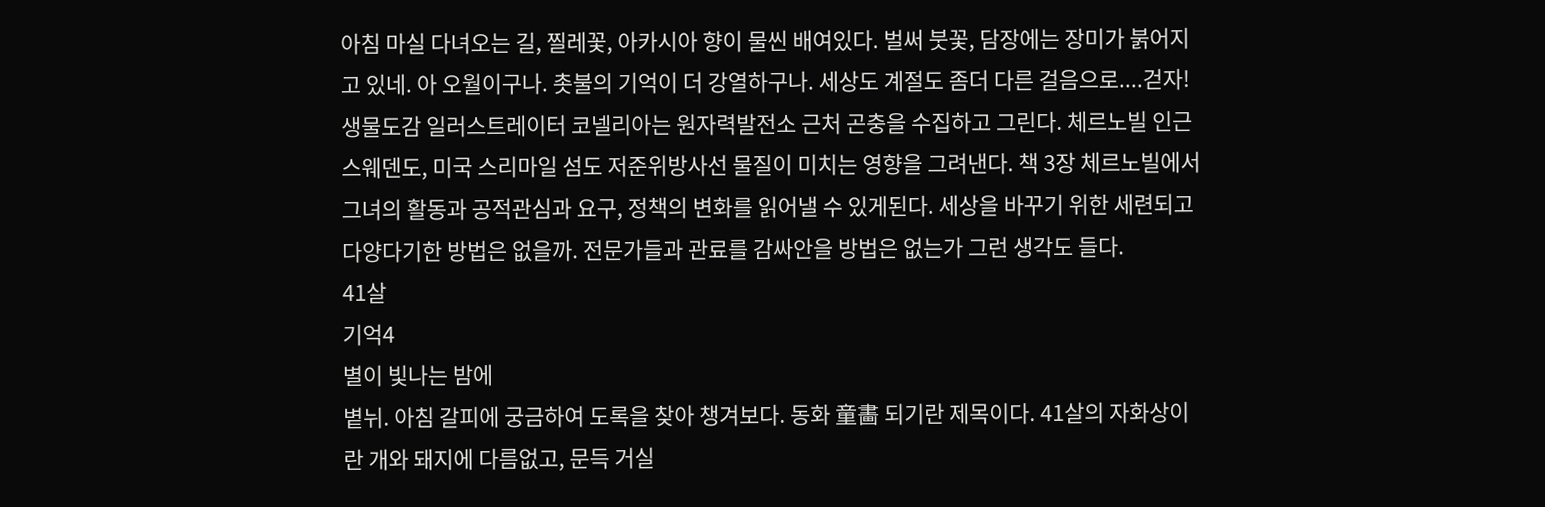아침 마실 다녀오는 길, 찔레꽃, 아카시아 향이 물씬 배여있다. 벌써 붓꽃, 담장에는 장미가 붉어지고 있네. 아 오월이구나. 촛불의 기억이 더 강열하구나. 세상도 계절도 좀더 다른 걸음으로....걷자!
생물도감 일러스트레이터 코넬리아는 원자력발전소 근처 곤충을 수집하고 그린다. 체르노빌 인근 스웨덴도, 미국 스리마일 섬도 저준위방사선 물질이 미치는 영향을 그려낸다. 책 3장 체르노빌에서 그녀의 활동과 공적관심과 요구, 정책의 변화를 읽어낼 수 있게된다. 세상을 바꾸기 위한 세련되고 다양다기한 방법은 없을까. 전문가들과 관료를 감싸안을 방법은 없는가 그런 생각도 들다.
41살
기억4
별이 빛나는 밤에
볕뉘. 아침 갈피에 궁금하여 도록을 찾아 챙겨보다. 동화 童畵 되기란 제목이다. 41살의 자화상이란 개와 돼지에 다름없고, 문득 거실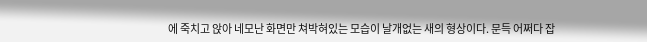에 죽치고 앉아 네모난 화면만 쳐박혀있는 모습이 날개없는 새의 형상이다. 문득 어쩌다 잡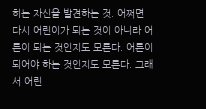히는 자신을 발견하는 것. 어쩌면 다시 어린이가 되는 것이 아니라 어른이 되는 것인지도 모른다. 어른이 되어야 하는 것인지도 모른다. 그래서 어린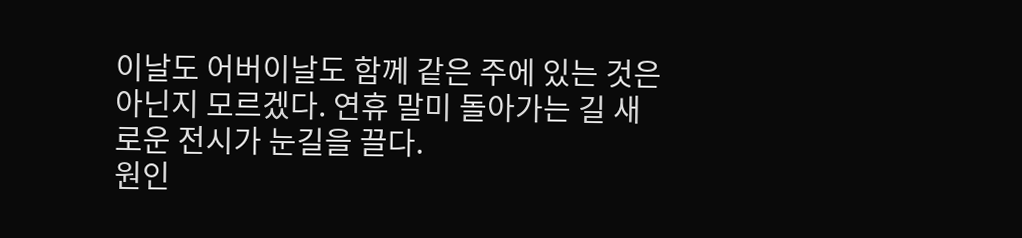이날도 어버이날도 함께 같은 주에 있는 것은 아닌지 모르겠다. 연휴 말미 돌아가는 길 새로운 전시가 눈길을 끌다.
원인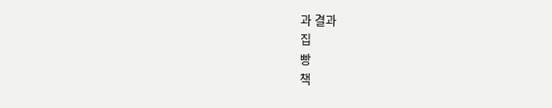과 결과
집
빵
책